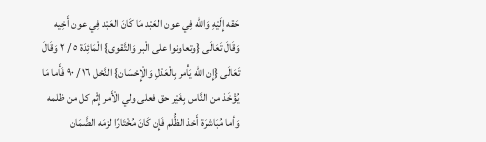حَقه إِلَيْهِ وَالله فِي عون العَبْد مَا كَانَ العَبْد فِي عون أَخِيه وَقَالَ تَعَالَى {وتعاونوا على الْبر وَالتَّقوى} الْمَائِدَة ٥ / ٢ وَقَالَ تَعَالَى {إِن الله يَأْمر بِالْعَدْلِ وَالْإِحْسَان} النَّحْل ١٦ / ٩٠ فَأَما مَا يُؤْخَذ من النَّاس بِغَيْر حق فعلى ولي الْأَمر إِثْم كل من ظلمه
وَأما مُبَاشرَة أَخذ الظُّلم فَإِن كَانَ مُخْتَارًا لزمَه الضَّمَان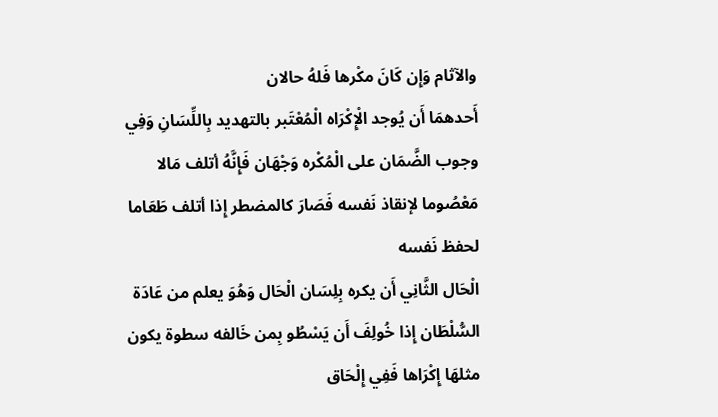والآثام وَإِن كَانَ مكْرها فَلهُ حالان
أَحدهمَا أَن يُوجد الْإِكْرَاه الْمُعْتَبر بالتهديد بِاللِّسَانِ وَفِي وجوب الضَّمَان على الْمُكْره وَجْهَان فَإِنَّهُ أتلف مَالا مَعْصُوما لإنقاذ نَفسه فَصَارَ كالمضطر إِذا أتلف طَعَاما لحفظ نَفسه
الْحَال الثَّانِي أَن يكره بِلِسَان الْحَال وَهُوَ يعلم من عَادَة السُّلْطَان إِذا خُولِفَ أَن يَسْطُو بِمن خَالفه سطوة يكون مثلهَا إِكْرَاها فَفِي إِلْحَاق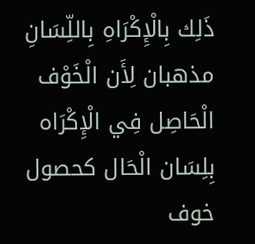ذَلِك بِالْإِكْرَاهِ بِاللِّسَانِ مذهبان لِأَن الْخَوْف الْحَاصِل فِي الْإِكْرَاه بِلِسَان الْحَال كحصول خوف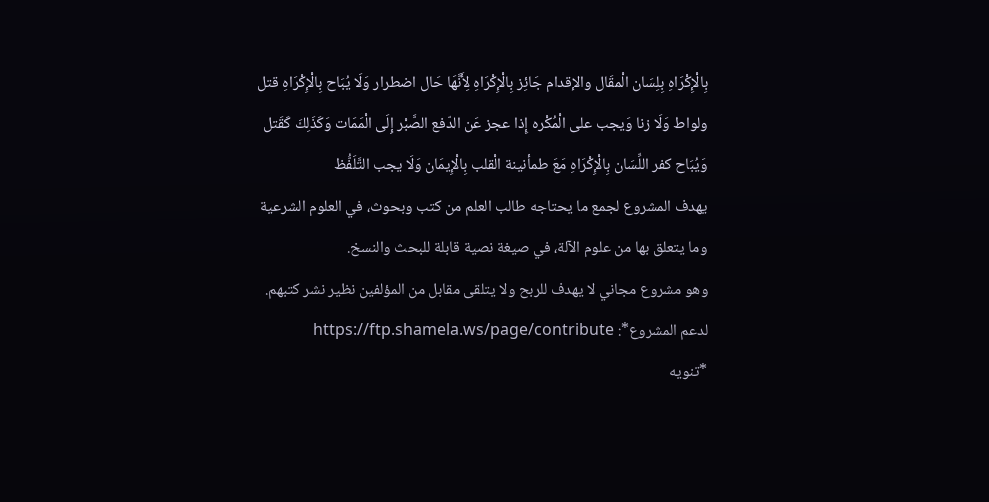بِالْإِكْرَاهِ بِلِسَان الْمقَال والإقدام جَائِز بِالْإِكْرَاهِ لِأَنَّهَا حَال اضطرار وَلَا يُبَاح بِالْإِكْرَاهِ قتل ولواط وَلَا زنا وَيجب على الْمُكْره إِذا عجز عَن الدّفع الصَّبْر إِلَى الْمَمَات وَكَذَلِكَ كَقَتل
وَيُبَاح كفر اللِّسَان بِالْإِكْرَاهِ مَعَ طمأنينة الْقلب بِالْإِيمَان وَلَا يجب التَّلَفُّظ
يهدف المشروع لجمع ما يحتاجه طالب العلم من كتب وبحوث، في العلوم الشرعية وما يتعلق بها من علوم الآلة، في صيغة نصية قابلة للبحث والنسخ.
وهو مشروع مجاني لا يهدف للربح ولا يتلقى مقابل من المؤلفين نظير نشر كتبهم.
لدعم المشروع*: https://ftp.shamela.ws/page/contribute
*تنويه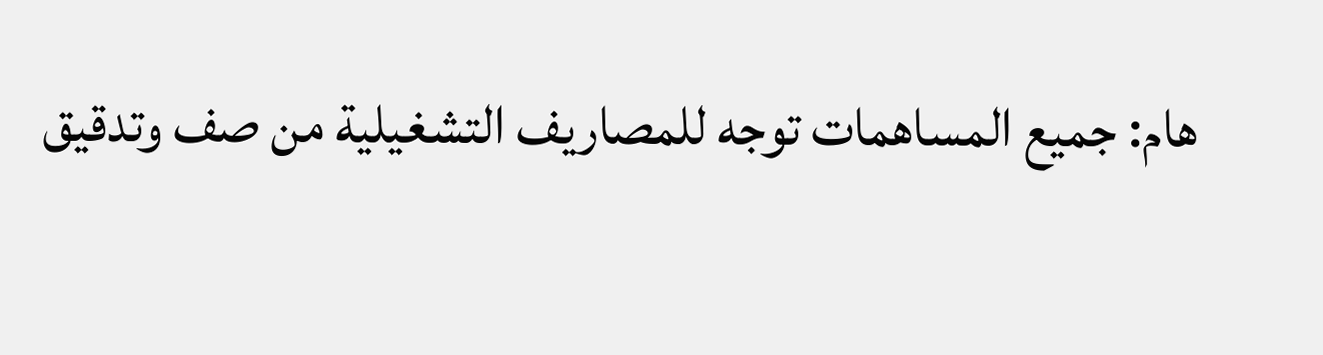هام: جميع المساهمات توجه للمصاريف التشغيلية من صف وتدقيق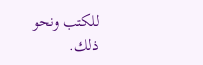للكتب ونحو ذلك.